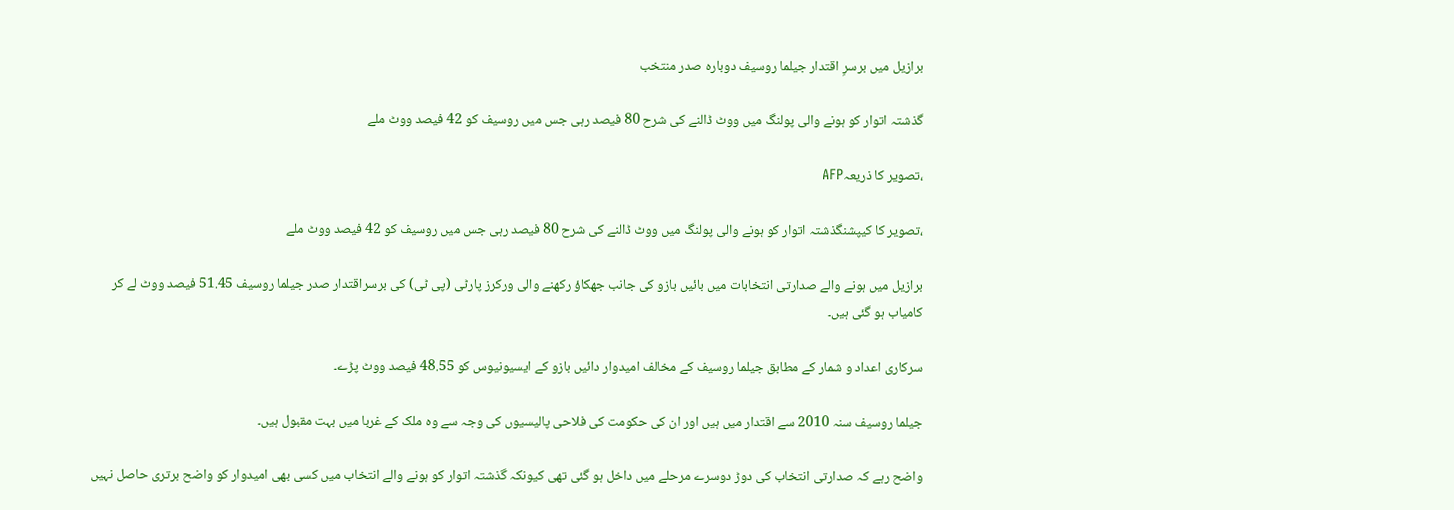برازیل میں برسرِ اقتدار جیلما روسیف دوبارہ صدر منتخب

گذشتہ اتوار کو ہونے والی پولنگ میں ووٹ ڈالنے کی شرح 80 فیصد رہی جس میں روسیف کو 42 فیصد ووٹ ملے

،تصویر کا ذریعہAFP

،تصویر کا کیپشنگذشتہ اتوار کو ہونے والی پولنگ میں ووٹ ڈالنے کی شرح 80 فیصد رہی جس میں روسیف کو 42 فیصد ووٹ ملے

برازیل میں ہونے والے صدارتی انتخابات میں بائیں بازو کی جانب جھکاؤ رکھنے والی ورکرز پارٹی (پی ٹی) کی برسراقتدار صدر جیلما روسیف 51.45 فیصد ووٹ لے کر کامیاب ہو گئی ہیں۔

سرکاری اعداد و شمار کے مطابق جیلما روسیف کے مخالف امیدوار دائیں بازو کے ایسیونیوس کو 48.55 فیصد ووٹ پڑے۔

جیلما روسیف سنہ 2010 سے اقتدار میں ہیں اور ان کی حکومت کی فلاحی پالیسیوں کی وجہ سے وہ ملک کے غربا میں بہت مقبول ہیں۔

واضح رہے کہ صدارتی انتخاب کی دوڑ دوسرے مرحلے میں داخل ہو گئی تھی کیونکہ گذشتہ اتوار کو ہونے والے انتخاب میں کسی بھی امیدوار کو واضح برتری حاصل نہیں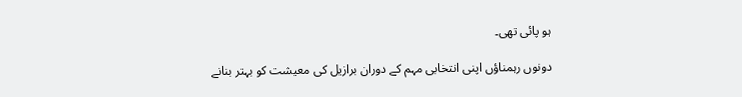ہو پائی تھی۔

دونوں رہمناؤں اپنی انتخابی مہم کے دوران برازیل کی معیشت کو بہتر بنانے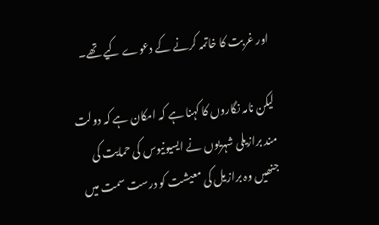اور غربت کا خاتمہ کرنے کے دعوے کیے تھے۔

لیکن نامہ نگاروں کا کہنا ہے کہ امکان ہے کہ دولت مند برازیلی شہریوں نے ایسیونیوس کی حمایت کی جنھیں وہ برازیل کی معیشت کو درست سمت میں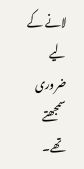لانے کے لیے ضروری سمجھتے تھے۔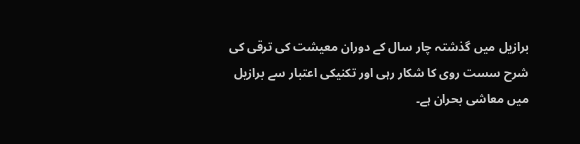برازیل میں گذشتہ چار سال کے دوران معیشت کی ترقی کی شرح سست روی کا شکار رہی اور تکنیکی اعتبار سے برازیل میں معاشی بحران ہے۔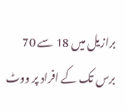برازیل میں 18 سے 70 برس تک کے افراد پر ووٹ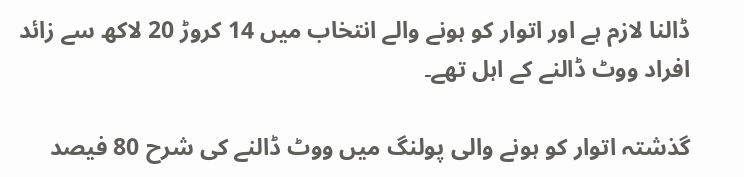ڈالنا لازم ہے اور اتوار کو ہونے والے انتخاب میں 14 کروڑ 20 لاکھ سے زائد افراد ووٹ ڈالنے کے اہل تھے۔

گذشتہ اتوار کو ہونے والی پولنگ میں ووٹ ڈالنے کی شرح 80 فیصد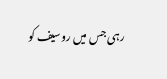رہی جس میں روسیف کو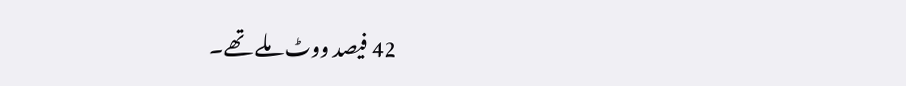42 فیصد ووٹ ملے تھے۔